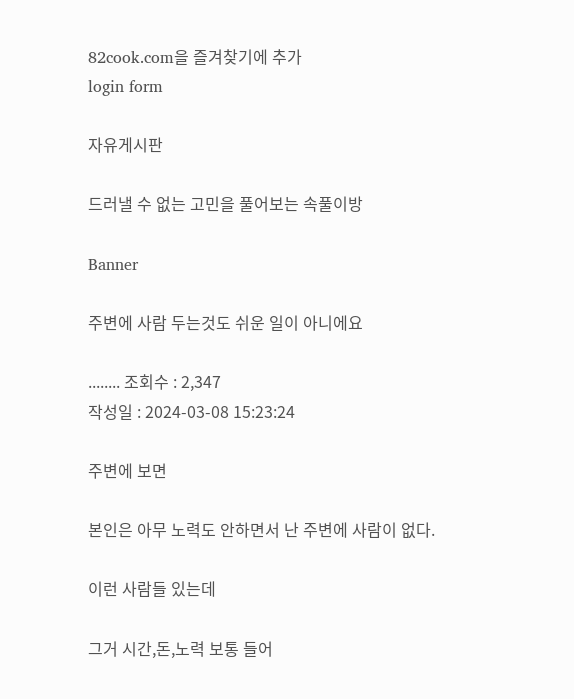82cook.com을 즐겨찾기에 추가
login form

자유게시판

드러낼 수 없는 고민을 풀어보는 속풀이방

Banner

주변에 사람 두는것도 쉬운 일이 아니에요

........ 조회수 : 2,347
작성일 : 2024-03-08 15:23:24

주변에 보면

본인은 아무 노력도 안하면서 난 주변에 사람이 없다.

이런 사람들 있는데

그거 시간,돈,노력 보통 들어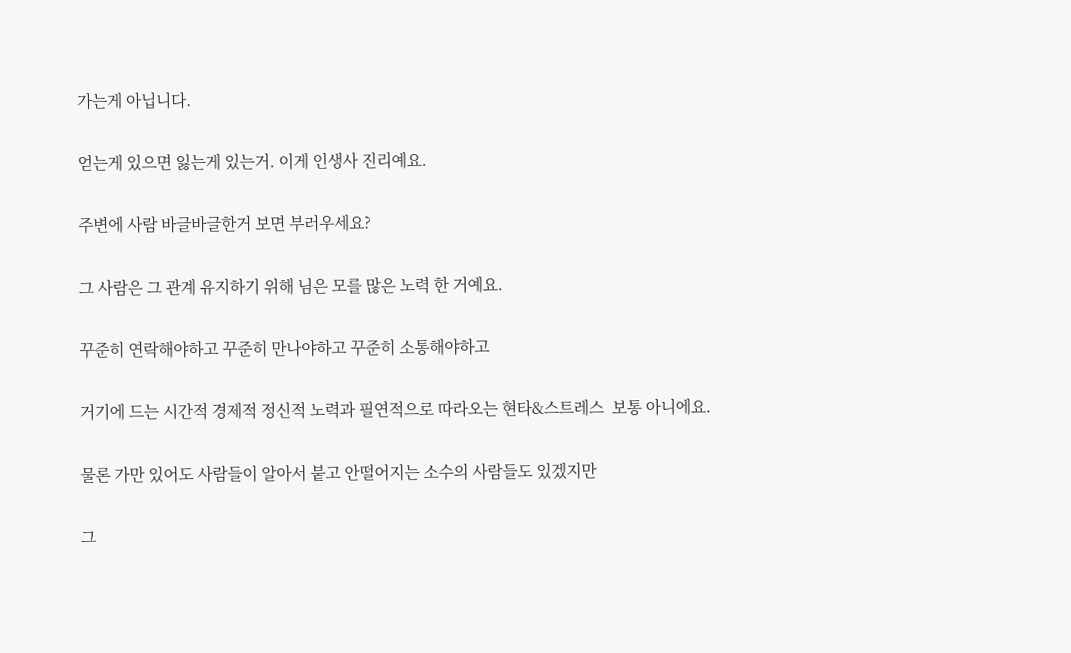가는게 아닙니다.

얻는게 있으면 잃는게 있는거. 이게 인생사 진리예요.

주변에 사람 바글바글한거 보면 부러우세요?

그 사람은 그 관계 유지하기 위해 님은 모를 많은 노력 한 거예요.

꾸준히 연락해야하고 꾸준히 만나야하고 꾸준히 소통해야하고

거기에 드는 시간적 경제적 정신적 노력과 필연적으로 따라오는 현타&스트레스  보통 아니에요.

물론 가만 있어도 사람들이 알아서 붙고 안떨어지는 소수의 사람들도 있겠지만

그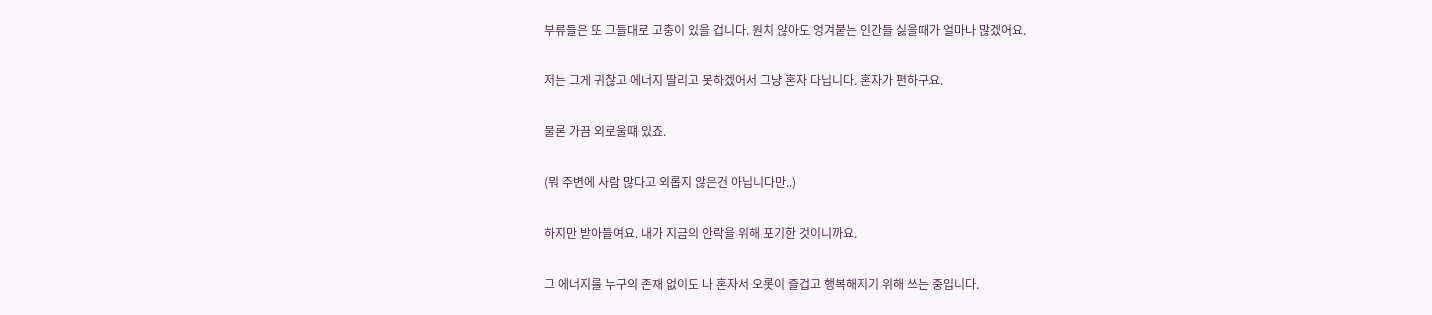부류들은 또 그들대로 고충이 있을 겁니다. 원치 않아도 엉겨붙는 인간들 싫을때가 얼마나 많겠어요.

저는 그게 귀찮고 에너지 딸리고 못하겠어서 그냥 혼자 다닙니다. 혼자가 편하구요.

물론 가끔 외로울떄 있죠.

(뭐 주변에 사람 많다고 외롭지 않은건 아닙니다만..)

하지만 받아들여요. 내가 지금의 안락을 위해 포기한 것이니까요.

그 에너지를 누구의 존재 없이도 나 혼자서 오롯이 즐겁고 행복해지기 위해 쓰는 중입니다.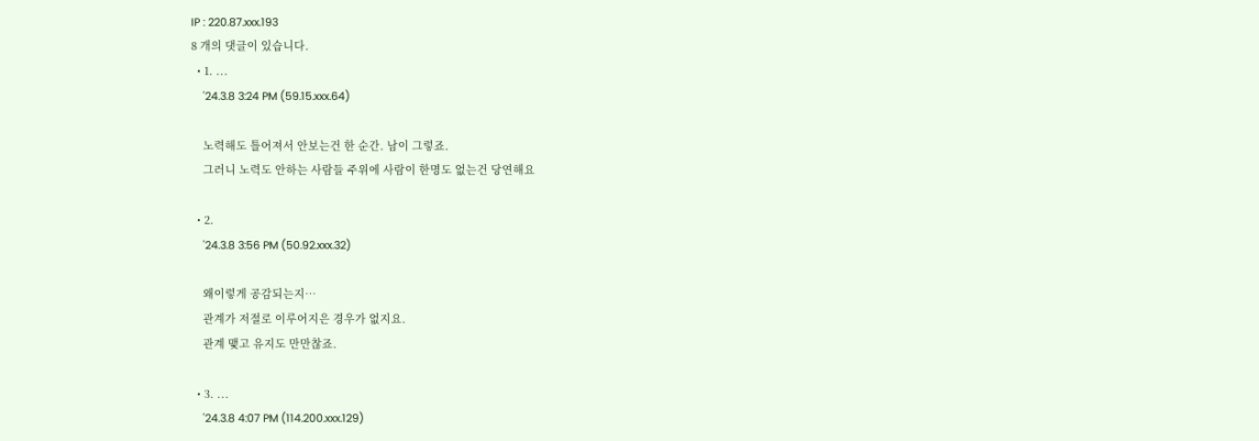IP : 220.87.xxx.193
8 개의 댓글이 있습니다.
  • 1. ...
    '24.3.8 3:24 PM (59.15.xxx.64)

    노력해도 틀어져서 안보는건 한 순간. 남이 그렇죠.
    그러니 노력도 안하는 사람들 주위에 사람이 한명도 없는건 당연해요

  • 2.
    '24.3.8 3:56 PM (50.92.xxx.32)

    왜이렇게 공감되는지…
    관계가 저절로 이루어지은 경우가 없지요.
    관계 맺고 유지도 만만찮죠.

  • 3. ...
    '24.3.8 4:07 PM (114.200.xxx.129)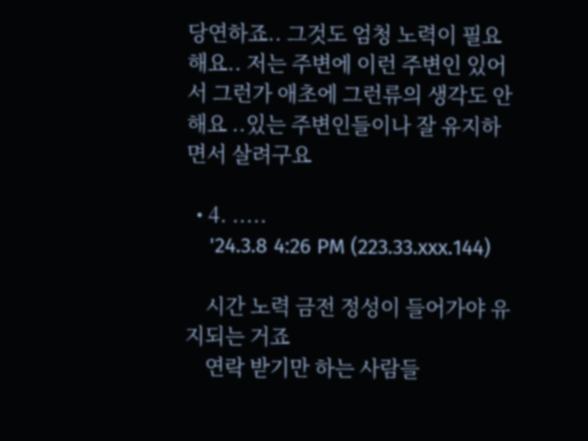당연하죠.. 그것도 엄청 노력이 필요해요.. 저는 주변에 이런 주변인 있어서 그런가 애초에 그런류의 생각도 안해요 ..있는 주변인들이나 잘 유지하면서 살려구요

  • 4. .....
    '24.3.8 4:26 PM (223.33.xxx.144)

    시간 노력 금전 정성이 들어가야 유지되는 거죠
    연락 받기만 하는 사람들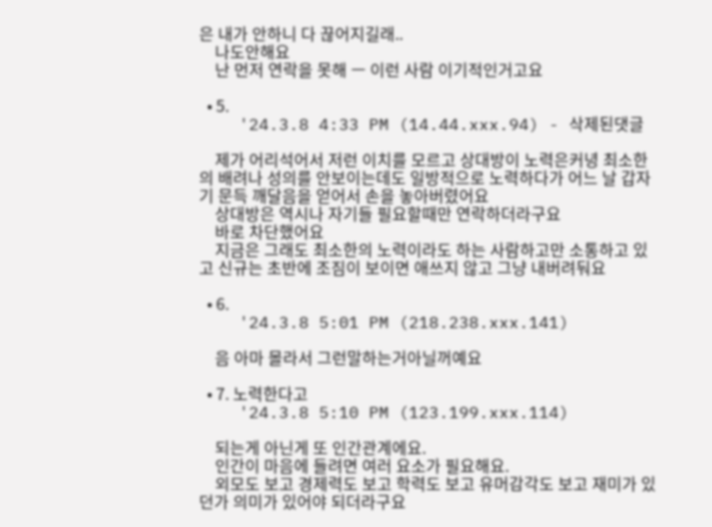은 내가 안하니 다 끊어지길래..
    나도안해요
    난 먼저 연락을 못해 ㅡ 이런 사람 이기적인거고요

  • 5.
    '24.3.8 4:33 PM (14.44.xxx.94) - 삭제된댓글

    제가 어리석어서 저런 이치를 모르고 상대방이 노력은커녕 최소한의 배려나 성의를 안보이는데도 일방적으로 노력하다가 어느 날 갑자기 문득 깨달음을 얻어서 손을 놓아버렸어요
    상대방은 역시나 자기들 필요할때만 연락하더라구요
    바로 차단했어요
    지금은 그래도 최소한의 노력이라도 하는 사람하고만 소통하고 있고 신규는 초반에 조짐이 보이면 애쓰지 않고 그냥 내버려둬요

  • 6.
    '24.3.8 5:01 PM (218.238.xxx.141)

    음 아마 몰라서 그런말하는거아닐꺼예요

  • 7. 노력한다고
    '24.3.8 5:10 PM (123.199.xxx.114)

    되는게 아닌게 또 인간관계에요.
    인간이 마음에 들려면 여러 요소가 필요해요.
    외모도 보고 경제력도 보고 학력도 보고 유머감각도 보고 재미가 있던가 의미가 있어야 되더라구요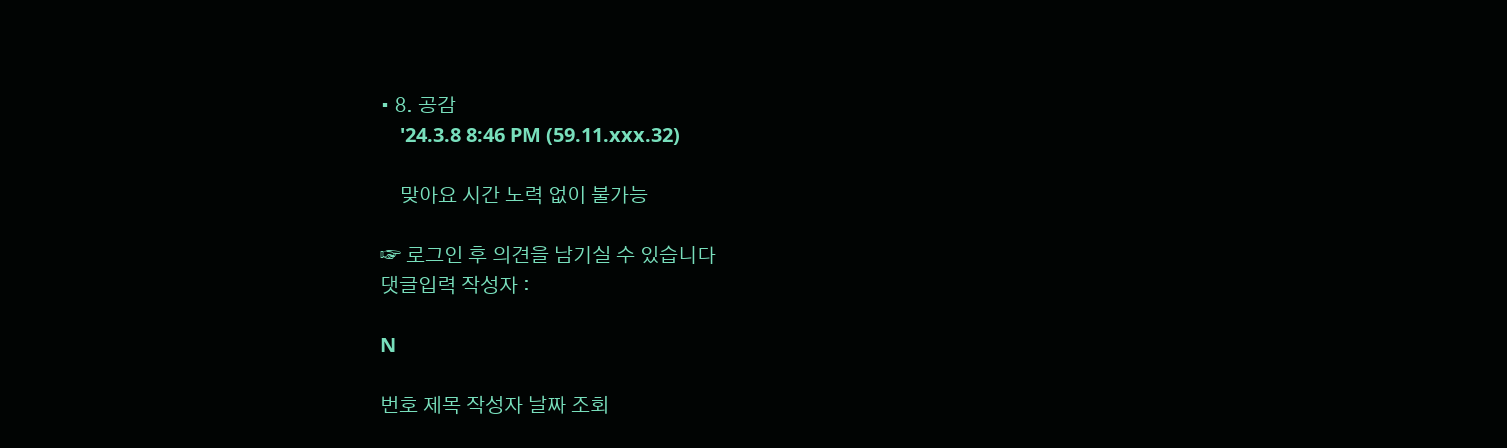• 8. 공감
    '24.3.8 8:46 PM (59.11.xxx.32)

    맞아요 시간 노력 없이 불가능

☞ 로그인 후 의견을 남기실 수 있습니다
댓글입력 작성자 :

N

번호 제목 작성자 날짜 조회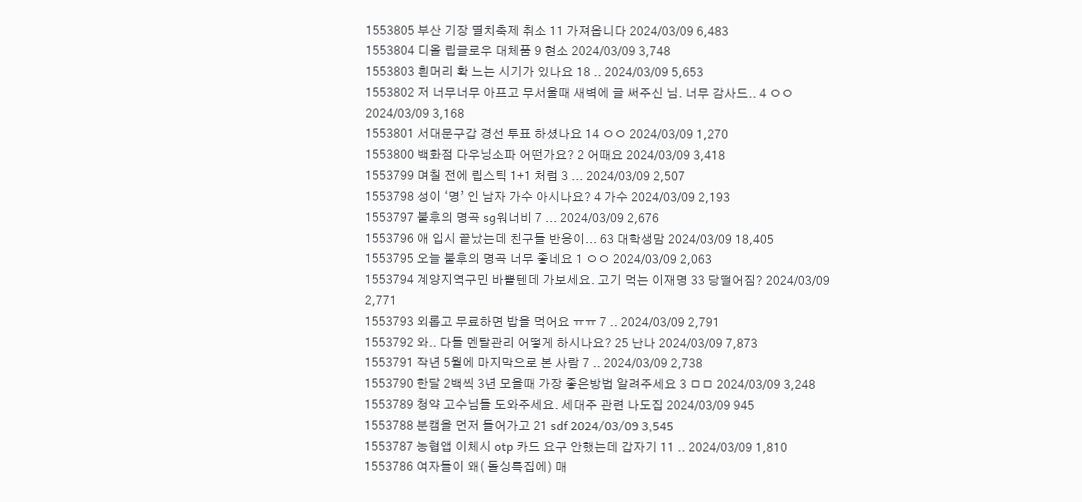1553805 부산 기장 멸치축제 취소 11 가져옵니다 2024/03/09 6,483
1553804 디올 립글로우 대체품 9 현소 2024/03/09 3,748
1553803 흰머리 확 느는 시기가 있나요 18 .. 2024/03/09 5,653
1553802 저 너무너무 아프고 무서울때 새벽에 글 써주신 님. 너무 감사드.. 4 ㅇㅇ 2024/03/09 3,168
1553801 서대문구갑 경선 투표 하셨나요 14 ㅇㅇ 2024/03/09 1,270
1553800 백화점 다우닝소파 어떤가요? 2 어때요 2024/03/09 3,418
1553799 며칠 전에 립스틱 1+1 처럼 3 ... 2024/03/09 2,507
1553798 성이 ‘명’ 인 남자 가수 아시나요? 4 가수 2024/03/09 2,193
1553797 불후의 명곡 sg워너비 7 ... 2024/03/09 2,676
1553796 애 입시 끝났는데 친구들 반응이... 63 대학생맘 2024/03/09 18,405
1553795 오늘 불후의 명곡 너무 좋네요 1 ㅇㅇ 2024/03/09 2,063
1553794 계양지역구민 바쁠텐데 가보세요. 고기 먹는 이재명 33 당떨어짐? 2024/03/09 2,771
1553793 외롭고 무료하면 밥을 먹어요 ㅠㅠ 7 .. 2024/03/09 2,791
1553792 와.. 다들 멘탈관리 어떻게 하시나요? 25 난나 2024/03/09 7,873
1553791 작년 5월에 마지막으로 본 사람 7 .. 2024/03/09 2,738
1553790 한달 2백씩 3년 모을때 가장 좋은방법 알려주세요 3 ㅁㅁ 2024/03/09 3,248
1553789 청약 고수님들 도와주세요. 세대주 관련 나도집 2024/03/09 945
1553788 분캠을 먼저 들어가고 21 sdf 2024/03/09 3,545
1553787 농협앱 이체시 otp 카드 요구 안했는데 갑자기 11 .. 2024/03/09 1,810
1553786 여자들이 왜( 돌싱특집에) 매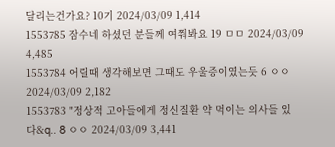달리는건가요? 10기 2024/03/09 1,414
1553785 잠수네 하셨던 분들께 여쭤봐요 19 ㅁㅁ 2024/03/09 4,485
1553784 어릴때 생각해보면 그때도 우울증이였는듯 6 ㅇㅇ 2024/03/09 2,182
1553783 "정상적 고아들에게 정신질환 약 먹이는 의사들 있다&q.. 8 ㅇㅇ 2024/03/09 3,441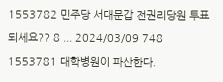1553782 민주당 서대문갑 전권리당원 투표 되세요?? 8 ... 2024/03/09 748
1553781 대학병원이 파산한다.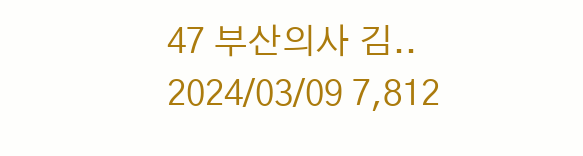47 부산의사 김.. 2024/03/09 7,812